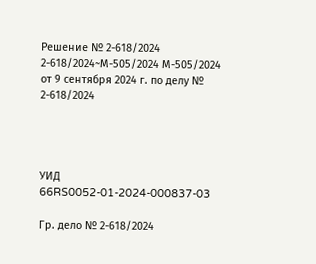Решение № 2-618/2024 2-618/2024~М-505/2024 М-505/2024 от 9 сентября 2024 г. по делу № 2-618/2024




УИД 66RS0052-01-2024-000837-03

Гр. дело № 2-618/2024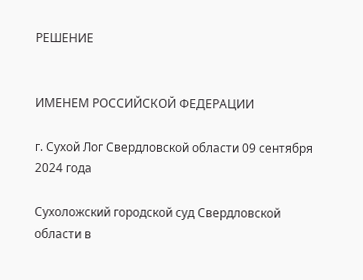РЕШЕНИЕ


ИМЕНЕМ РОССИЙСКОЙ ФЕДЕРАЦИИ

г. Сухой Лог Свердловской области 09 сентября 2024 года

Сухоложский городской суд Свердловской области в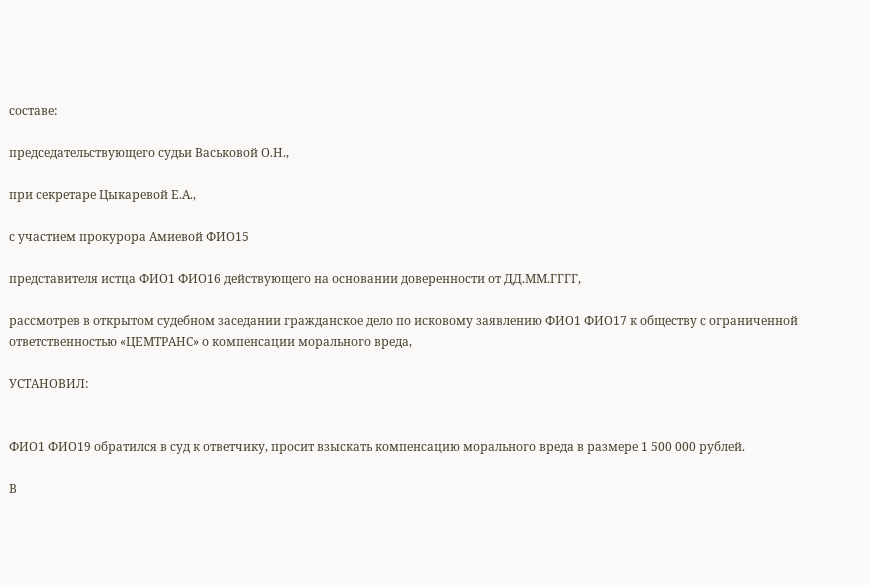составе:

председательствующего судьи Васьковой О.Н.,

при секретаре Цыкаревой Е.А.,

с участием прокурора Амиевой ФИО15

представителя истца ФИО1 ФИО16 действующего на основании доверенности от ДД.ММ.ГГГГ,

рассмотрев в открытом судебном заседании гражданское дело по исковому заявлению ФИО1 ФИО17 к обществу с ограниченной ответственностью «ЦЕМТРАНС» о компенсации морального вреда,

УСТАНОВИЛ:


ФИО1 ФИО19 обратился в суд к ответчику, просит взыскать компенсацию морального вреда в размере 1 500 000 рублей.

В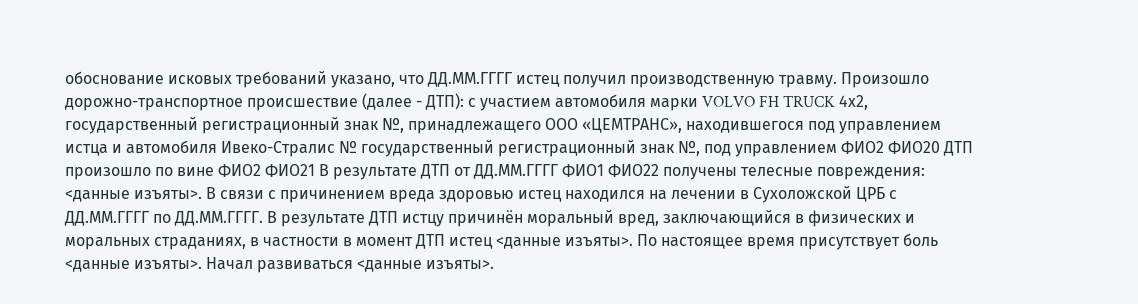обоснование исковых требований указано, что ДД.ММ.ГГГГ истец получил производственную травму. Произошло дорожно-транспортное происшествие (далее - ДТП): с участием автомобиля марки VOLVO FH TRUCK 4х2, государственный регистрационный знак №, принадлежащего ООО «ЦЕМТРАНС», находившегося под управлением истца и автомобиля Ивеко-Стралис № государственный регистрационный знак №, под управлением ФИО2 ФИО20 ДТП произошло по вине ФИО2 ФИО21 В результате ДТП от ДД.ММ.ГГГГ ФИО1 ФИО22 получены телесные повреждения: <данные изъяты>. В связи с причинением вреда здоровью истец находился на лечении в Сухоложской ЦРБ с ДД.ММ.ГГГГ по ДД.ММ.ГГГГ. В результате ДТП истцу причинён моральный вред, заключающийся в физических и моральных страданиях, в частности в момент ДТП истец <данные изъяты>. По настоящее время присутствует боль <данные изъяты>. Начал развиваться <данные изъяты>.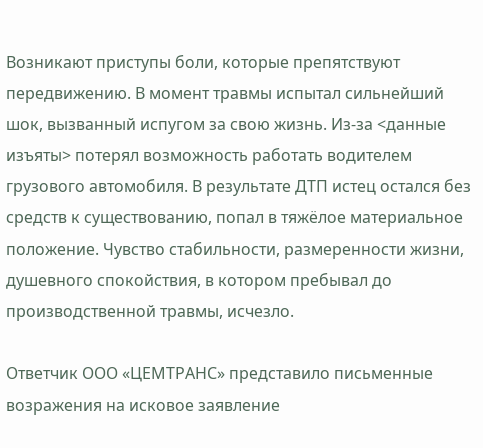Возникают приступы боли, которые препятствуют передвижению. В момент травмы испытал сильнейший шок, вызванный испугом за свою жизнь. Из-за <данные изъяты> потерял возможность работать водителем грузового автомобиля. В результате ДТП истец остался без средств к существованию, попал в тяжёлое материальное положение. Чувство стабильности, размеренности жизни, душевного спокойствия, в котором пребывал до производственной травмы, исчезло.

Ответчик ООО «ЦЕМТРАНС» представило письменные возражения на исковое заявление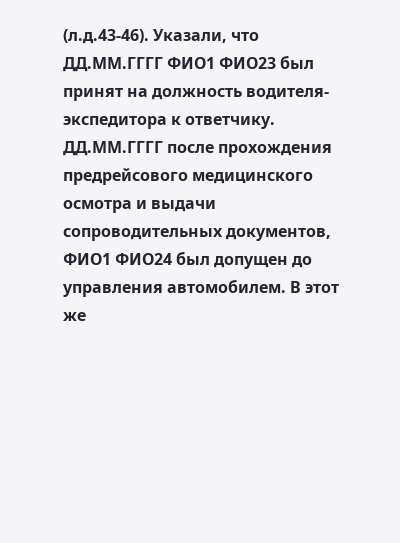(л.д.43-46). Указали, что ДД.ММ.ГГГГ ФИО1 ФИО23 был принят на должность водителя-экспедитора к ответчику. ДД.ММ.ГГГГ после прохождения предрейсового медицинского осмотра и выдачи сопроводительных документов, ФИО1 ФИО24 был допущен до управления автомобилем. В этот же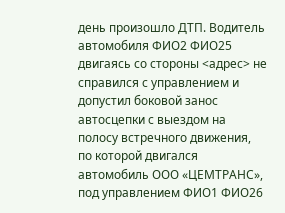день произошло ДТП. Водитель автомобиля ФИО2 ФИО25 двигаясь со стороны <адрес> не справился с управлением и допустил боковой занос автосцепки с выездом на полосу встречного движения, по которой двигался автомобиль ООО «ЦЕМТРАНС», под управлением ФИО1 ФИО26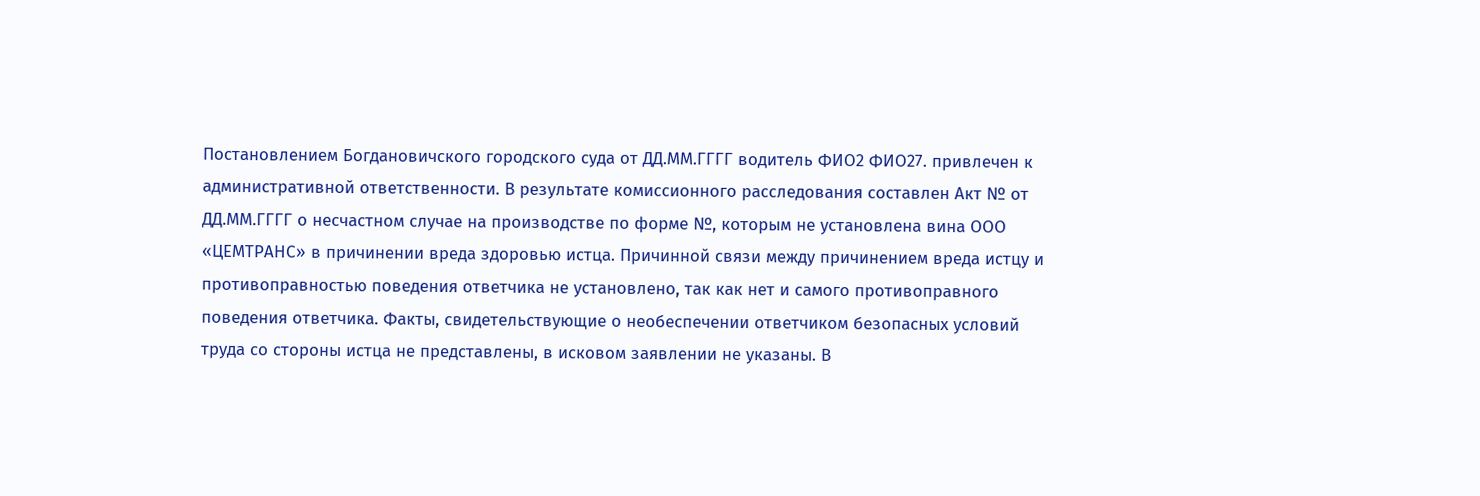Постановлением Богдановичского городского суда от ДД.ММ.ГГГГ водитель ФИО2 ФИО27. привлечен к административной ответственности. В результате комиссионного расследования составлен Акт № от ДД.ММ.ГГГГ о несчастном случае на производстве по форме №, которым не установлена вина ООО «ЦЕМТРАНС» в причинении вреда здоровью истца. Причинной связи между причинением вреда истцу и противоправностью поведения ответчика не установлено, так как нет и самого противоправного поведения ответчика. Факты, свидетельствующие о необеспечении ответчиком безопасных условий труда со стороны истца не представлены, в исковом заявлении не указаны. В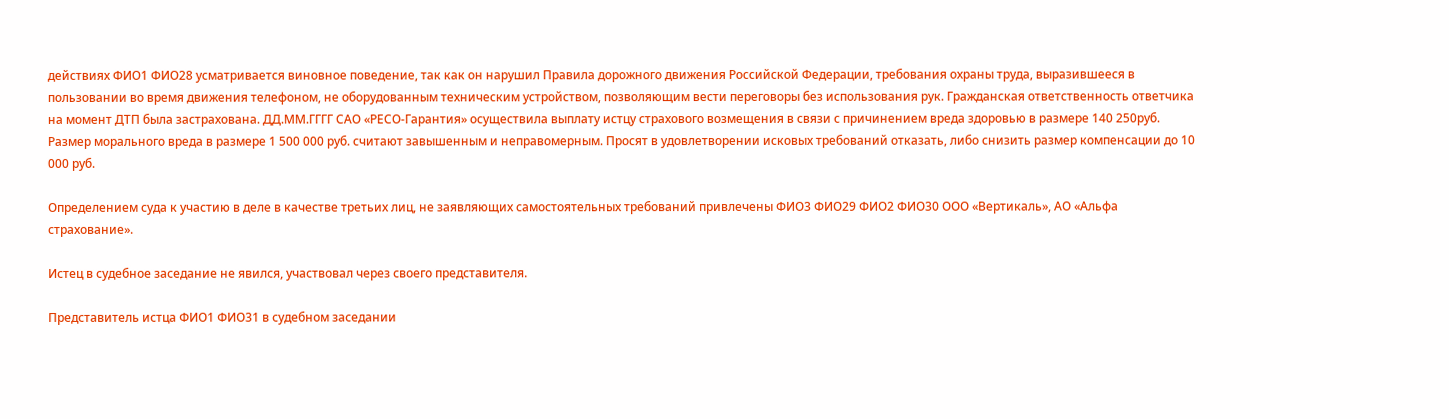действиях ФИО1 ФИО28 усматривается виновное поведение, так как он нарушил Правила дорожного движения Российской Федерации, требования охраны труда, выразившееся в пользовании во время движения телефоном, не оборудованным техническим устройством, позволяющим вести переговоры без использования рук. Гражданская ответственность ответчика на момент ДТП была застрахована. ДД.ММ.ГГГГ САО «РЕСО-Гарантия» осуществила выплату истцу страхового возмещения в связи с причинением вреда здоровью в размере 140 250руб. Размер морального вреда в размере 1 500 000 руб. считают завышенным и неправомерным. Просят в удовлетворении исковых требований отказать, либо снизить размер компенсации до 10 000 руб.

Определением суда к участию в деле в качестве третьих лиц, не заявляющих самостоятельных требований привлечены ФИО3 ФИО29 ФИО2 ФИО30 ООО «Вертикаль», АО «Альфа страхование».

Истец в судебное заседание не явился, участвовал через своего представителя.

Представитель истца ФИО1 ФИО31 в судебном заседании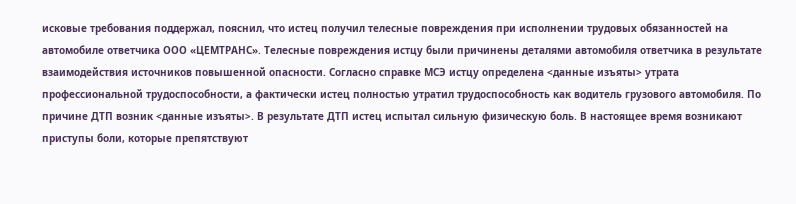исковые требования поддержал, пояснил, что истец получил телесные повреждения при исполнении трудовых обязанностей на автомобиле ответчика ООО «ЦЕМТРАНС». Телесные повреждения истцу были причинены деталями автомобиля ответчика в результате взаимодействия источников повышенной опасности. Согласно справке МСЭ истцу определена <данные изъяты> утрата профессиональной трудоспособности, а фактически истец полностью утратил трудоспособность как водитель грузового автомобиля. По причине ДТП возник <данные изъяты>. В результате ДТП истец испытал сильную физическую боль. В настоящее время возникают приступы боли, которые препятствуют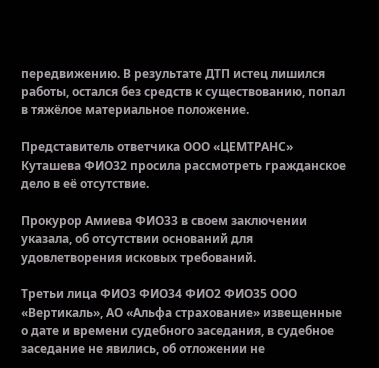передвижению. В результате ДТП истец лишился работы, остался без средств к существованию, попал в тяжёлое материальное положение.

Представитель ответчика ООО «ЦЕМТРАНС» Куташева ФИО32 просила рассмотреть гражданское дело в её отсутствие.

Прокурор Амиева ФИО33 в своем заключении указала, об отсутствии оснований для удовлетворения исковых требований.

Третьи лица ФИО3 ФИО34 ФИО2 ФИО35 ООО «Вертикаль», АО «Альфа страхование» извещенные о дате и времени судебного заседания, в судебное заседание не явились, об отложении не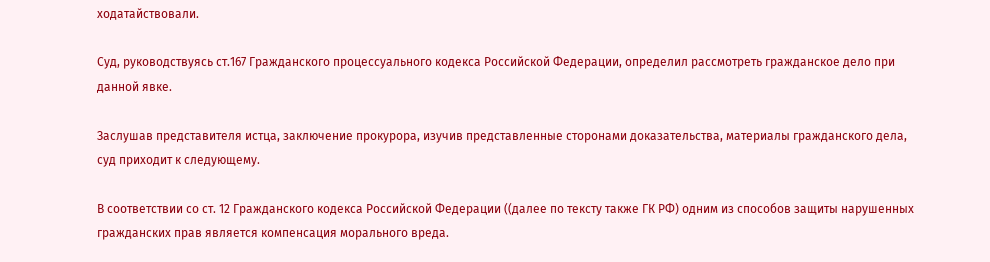ходатайствовали.

Суд, руководствуясь ст.167 Гражданского процессуального кодекса Российской Федерации, определил рассмотреть гражданское дело при данной явке.

Заслушав представителя истца, заключение прокурора, изучив представленные сторонами доказательства, материалы гражданского дела, суд приходит к следующему.

В соответствии со ст. 12 Гражданского кодекса Российской Федерации ((далее по тексту также ГК РФ) одним из способов защиты нарушенных гражданских прав является компенсация морального вреда.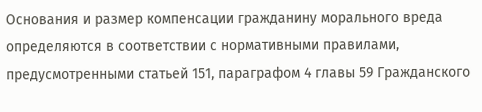Основания и размер компенсации гражданину морального вреда определяются в соответствии с нормативными правилами, предусмотренными статьей 151, параграфом 4 главы 59 Гражданского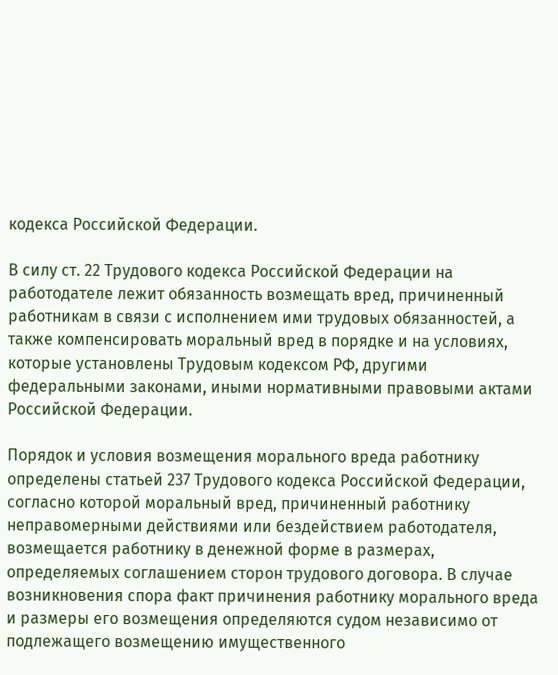кодекса Российской Федерации.

В силу ст. 22 Трудового кодекса Российской Федерации на работодателе лежит обязанность возмещать вред, причиненный работникам в связи с исполнением ими трудовых обязанностей, а также компенсировать моральный вред в порядке и на условиях, которые установлены Трудовым кодексом РФ, другими федеральными законами, иными нормативными правовыми актами Российской Федерации.

Порядок и условия возмещения морального вреда работнику определены статьей 237 Трудового кодекса Российской Федерации, согласно которой моральный вред, причиненный работнику неправомерными действиями или бездействием работодателя, возмещается работнику в денежной форме в размерах, определяемых соглашением сторон трудового договора. В случае возникновения спора факт причинения работнику морального вреда и размеры его возмещения определяются судом независимо от подлежащего возмещению имущественного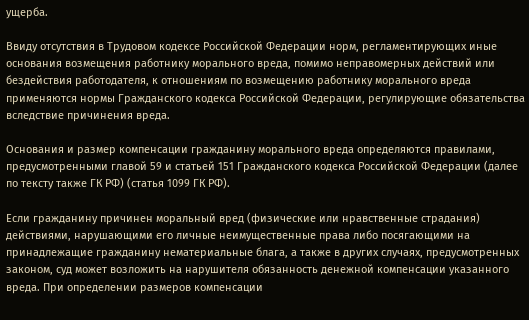ущерба.

Ввиду отсутствия в Трудовом кодексе Российской Федерации норм, регламентирующих иные основания возмещения работнику морального вреда, помимо неправомерных действий или бездействия работодателя, к отношениям по возмещению работнику морального вреда применяются нормы Гражданского кодекса Российской Федерации, регулирующие обязательства вследствие причинения вреда.

Основания и размер компенсации гражданину морального вреда определяются правилами, предусмотренными главой 59 и статьей 151 Гражданского кодекса Российской Федерации (далее по тексту также ГК РФ) (статья 1099 ГК РФ).

Если гражданину причинен моральный вред (физические или нравственные страдания) действиями, нарушающими его личные неимущественные права либо посягающими на принадлежащие гражданину нематериальные блага, а также в других случаях, предусмотренных законом, суд может возложить на нарушителя обязанность денежной компенсации указанного вреда. При определении размеров компенсации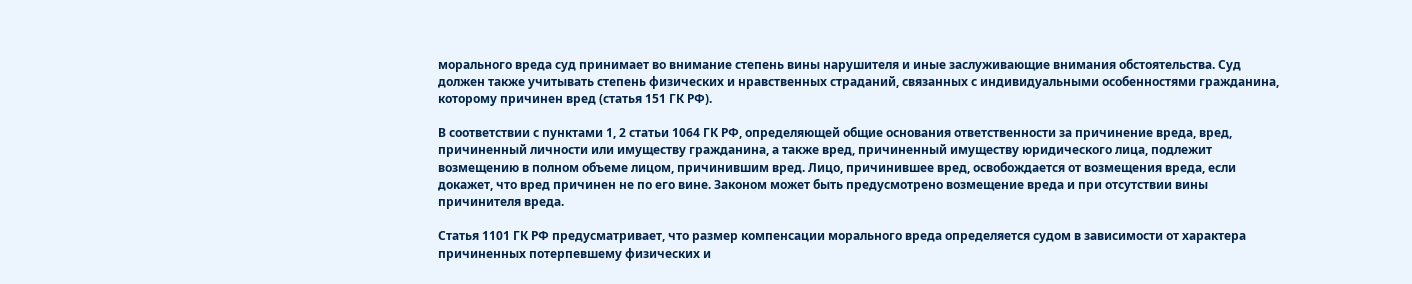морального вреда суд принимает во внимание степень вины нарушителя и иные заслуживающие внимания обстоятельства. Суд должен также учитывать степень физических и нравственных страданий, связанных с индивидуальными особенностями гражданина, которому причинен вред (статья 151 ГК РФ).

В соответствии с пунктами 1, 2 статьи 1064 ГК РФ, определяющей общие основания ответственности за причинение вреда, вред, причиненный личности или имуществу гражданина, а также вред, причиненный имуществу юридического лица, подлежит возмещению в полном объеме лицом, причинившим вред. Лицо, причинившее вред, освобождается от возмещения вреда, если докажет, что вред причинен не по его вине. Законом может быть предусмотрено возмещение вреда и при отсутствии вины причинителя вреда.

Статья 1101 ГК РФ предусматривает, что размер компенсации морального вреда определяется судом в зависимости от характера причиненных потерпевшему физических и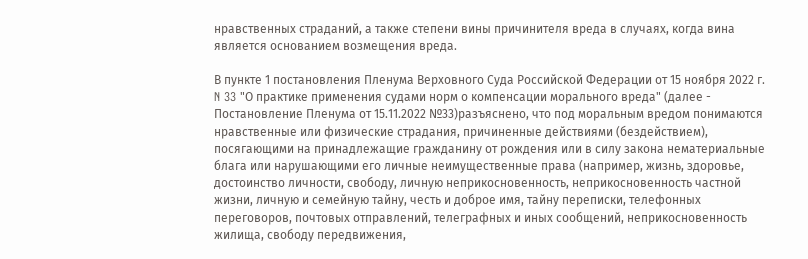нравственных страданий, а также степени вины причинителя вреда в случаях, когда вина является основанием возмещения вреда.

В пункте 1 постановления Пленума Верховного Суда Российской Федерации от 15 ноября 2022 г. N 33 "О практике применения судами норм о компенсации морального вреда" (далее - Постановление Пленума от 15.11.2022 №33)разъяснено, что под моральным вредом понимаются нравственные или физические страдания, причиненные действиями (бездействием), посягающими на принадлежащие гражданину от рождения или в силу закона нематериальные блага или нарушающими его личные неимущественные права (например, жизнь, здоровье, достоинство личности, свободу, личную неприкосновенность, неприкосновенность частной жизни, личную и семейную тайну, честь и доброе имя, тайну переписки, телефонных переговоров, почтовых отправлений, телеграфных и иных сообщений, неприкосновенность жилища, свободу передвижения,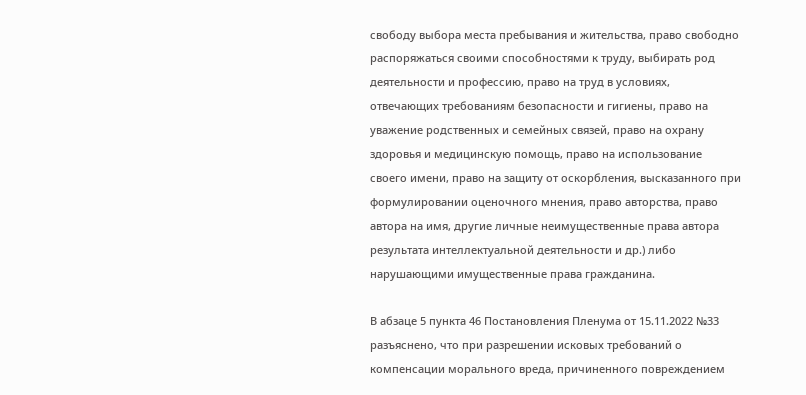свободу выбора места пребывания и жительства, право свободно распоряжаться своими способностями к труду, выбирать род деятельности и профессию, право на труд в условиях, отвечающих требованиям безопасности и гигиены, право на уважение родственных и семейных связей, право на охрану здоровья и медицинскую помощь, право на использование своего имени, право на защиту от оскорбления, высказанного при формулировании оценочного мнения, право авторства, право автора на имя, другие личные неимущественные права автора результата интеллектуальной деятельности и др.) либо нарушающими имущественные права гражданина.

В абзаце 5 пункта 46 Постановления Пленума от 15.11.2022 №33 разъяснено, что при разрешении исковых требований о компенсации морального вреда, причиненного повреждением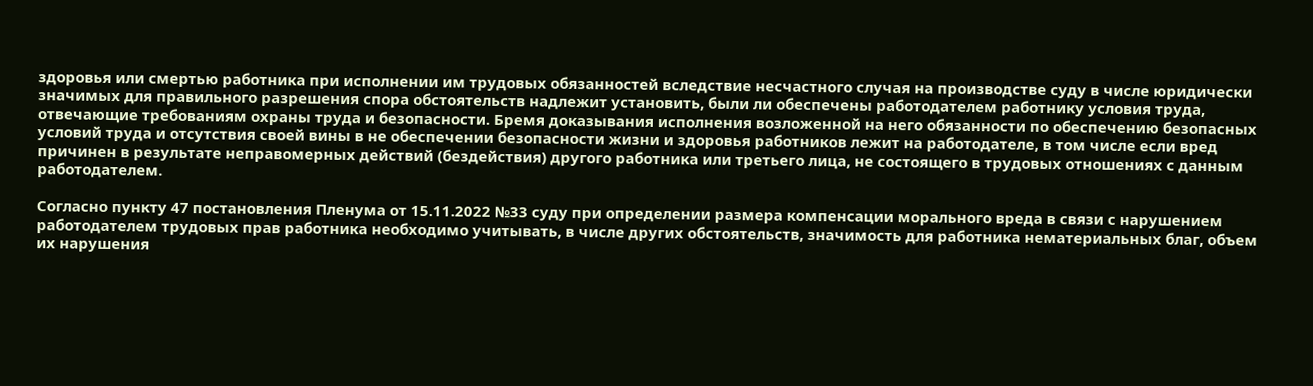здоровья или смертью работника при исполнении им трудовых обязанностей вследствие несчастного случая на производстве суду в числе юридически значимых для правильного разрешения спора обстоятельств надлежит установить, были ли обеспечены работодателем работнику условия труда, отвечающие требованиям охраны труда и безопасности. Бремя доказывания исполнения возложенной на него обязанности по обеспечению безопасных условий труда и отсутствия своей вины в не обеспечении безопасности жизни и здоровья работников лежит на работодателе, в том числе если вред причинен в результате неправомерных действий (бездействия) другого работника или третьего лица, не состоящего в трудовых отношениях с данным работодателем.

Согласно пункту 47 постановления Пленума от 15.11.2022 №33 суду при определении размера компенсации морального вреда в связи с нарушением работодателем трудовых прав работника необходимо учитывать, в числе других обстоятельств, значимость для работника нематериальных благ, объем их нарушения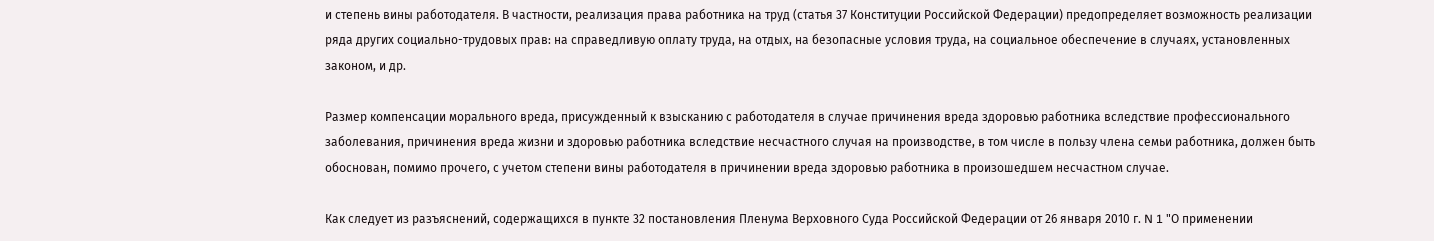и степень вины работодателя. В частности, реализация права работника на труд (статья 37 Конституции Российской Федерации) предопределяет возможность реализации ряда других социально-трудовых прав: на справедливую оплату труда, на отдых, на безопасные условия труда, на социальное обеспечение в случаях, установленных законом, и др.

Размер компенсации морального вреда, присужденный к взысканию с работодателя в случае причинения вреда здоровью работника вследствие профессионального заболевания, причинения вреда жизни и здоровью работника вследствие несчастного случая на производстве, в том числе в пользу члена семьи работника, должен быть обоснован, помимо прочего, с учетом степени вины работодателя в причинении вреда здоровью работника в произошедшем несчастном случае.

Как следует из разъяснений, содержащихся в пункте 32 постановления Пленума Верховного Суда Российской Федерации от 26 января 2010 г. N 1 "О применении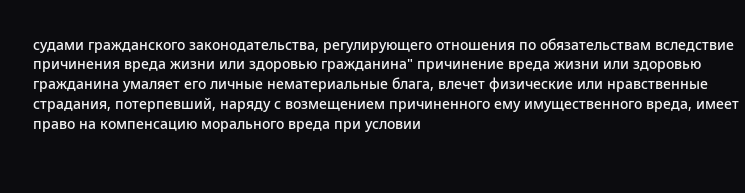судами гражданского законодательства, регулирующего отношения по обязательствам вследствие причинения вреда жизни или здоровью гражданина" причинение вреда жизни или здоровью гражданина умаляет его личные нематериальные блага, влечет физические или нравственные страдания, потерпевший, наряду с возмещением причиненного ему имущественного вреда, имеет право на компенсацию морального вреда при условии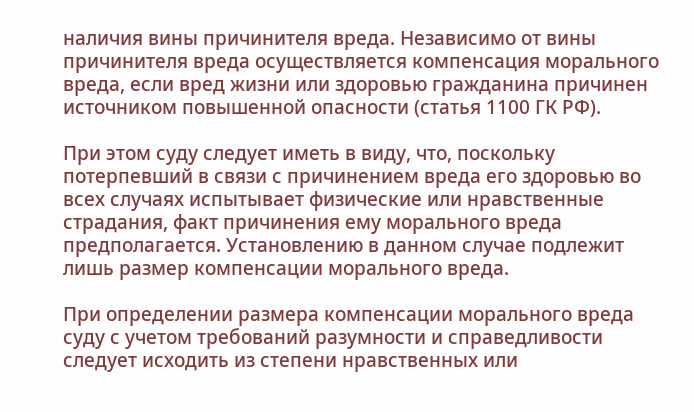наличия вины причинителя вреда. Независимо от вины причинителя вреда осуществляется компенсация морального вреда, если вред жизни или здоровью гражданина причинен источником повышенной опасности (статья 1100 ГК РФ).

При этом суду следует иметь в виду, что, поскольку потерпевший в связи с причинением вреда его здоровью во всех случаях испытывает физические или нравственные страдания, факт причинения ему морального вреда предполагается. Установлению в данном случае подлежит лишь размер компенсации морального вреда.

При определении размера компенсации морального вреда суду с учетом требований разумности и справедливости следует исходить из степени нравственных или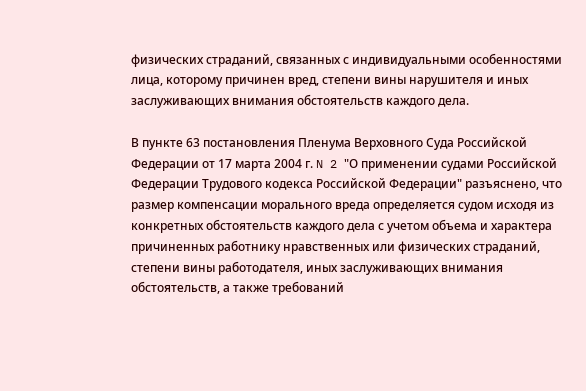физических страданий, связанных с индивидуальными особенностями лица, которому причинен вред, степени вины нарушителя и иных заслуживающих внимания обстоятельств каждого дела.

В пункте 63 постановления Пленума Верховного Суда Российской Федерации от 17 марта 2004 г. N 2 "О применении судами Российской Федерации Трудового кодекса Российской Федерации" разъяснено, что размер компенсации морального вреда определяется судом исходя из конкретных обстоятельств каждого дела с учетом объема и характера причиненных работнику нравственных или физических страданий, степени вины работодателя, иных заслуживающих внимания обстоятельств, а также требований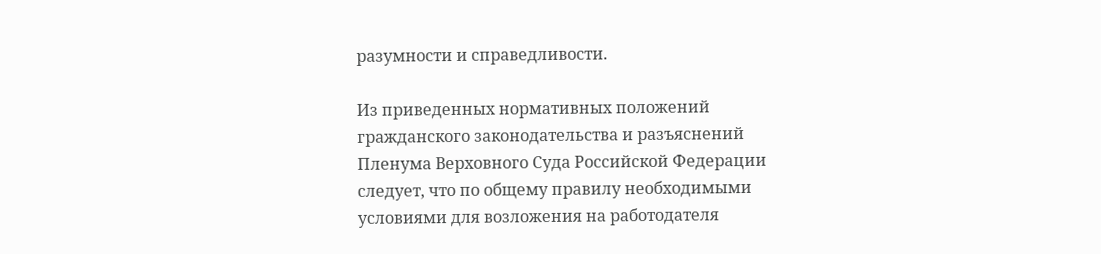разумности и справедливости.

Из приведенных нормативных положений гражданского законодательства и разъяснений Пленума Верховного Суда Российской Федерации следует, что по общему правилу необходимыми условиями для возложения на работодателя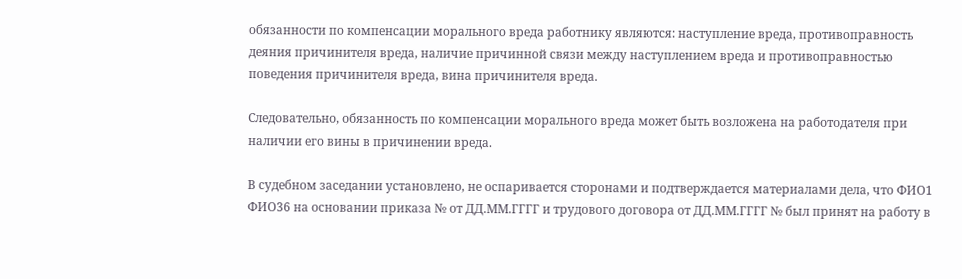обязанности по компенсации морального вреда работнику являются: наступление вреда, противоправность деяния причинителя вреда, наличие причинной связи между наступлением вреда и противоправностью поведения причинителя вреда, вина причинителя вреда.

Следовательно, обязанность по компенсации морального вреда может быть возложена на работодателя при наличии его вины в причинении вреда.

В судебном заседании установлено, не оспаривается сторонами и подтверждается материалами дела, что ФИО1 ФИО36 на основании приказа № от ДД.ММ.ГГГГ и трудового договора от ДД.ММ.ГГГГ № был принят на работу в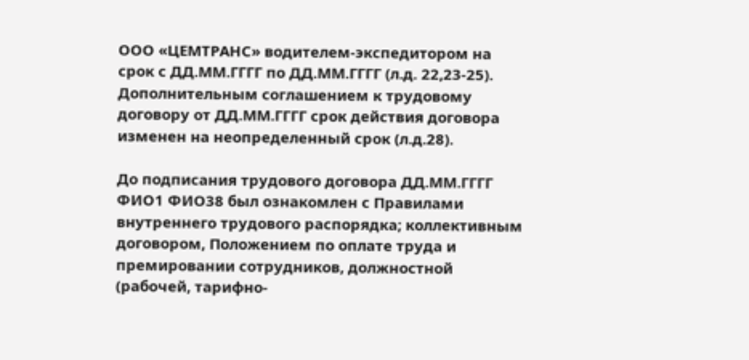ООО «ЦЕМТРАНС» водителем-экспедитором на срок с ДД.ММ.ГГГГ по ДД.ММ.ГГГГ (л.д. 22,23-25). Дополнительным соглашением к трудовому договору от ДД.ММ.ГГГГ срок действия договора изменен на неопределенный срок (л.д.28).

До подписания трудового договора ДД.ММ.ГГГГ ФИО1 ФИО38 был ознакомлен с Правилами внутреннего трудового распорядка; коллективным договором, Положением по оплате труда и премировании сотрудников, должностной (рабочей, тарифно-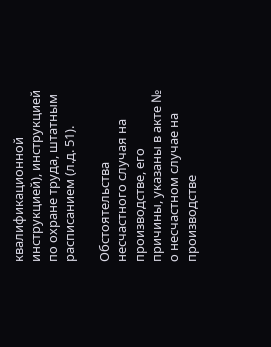квалификационной инструкцией), инструкцией по охране труда, штатным расписанием (л.д. 51).

Обстоятельства несчастного случая на производстве, его причины, указаны в акте № о несчастном случае на производстве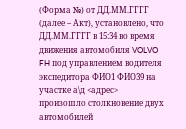(Форма №) от ДД.ММ.ГГГГ (далее – Акт), установлено, что ДД.ММ.ГГГГ в 15:34 во время движения автомобиля VOLVO FH под управлением водителя экспедитора ФИО1 ФИО39 на участке а\д <адрес> произошло столкновение двух автомобилей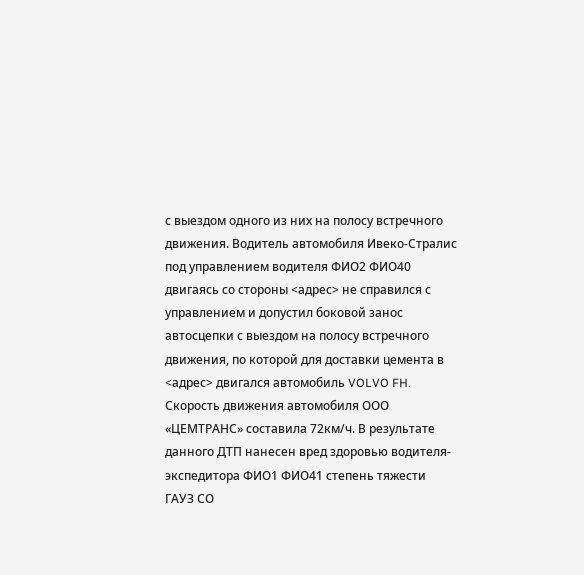с выездом одного из них на полосу встречного движения. Водитель автомобиля Ивеко-Стралис под управлением водителя ФИО2 ФИО40 двигаясь со стороны <адрес> не справился с управлением и допустил боковой занос автосцепки с выездом на полосу встречного движения, по которой для доставки цемента в <адрес> двигался автомобиль VOLVO FH. Скорость движения автомобиля ООО «ЦЕМТРАНС» составила 72км/ч. В результате данного ДТП нанесен вред здоровью водителя-экспедитора ФИО1 ФИО41 степень тяжести ГАУЗ СО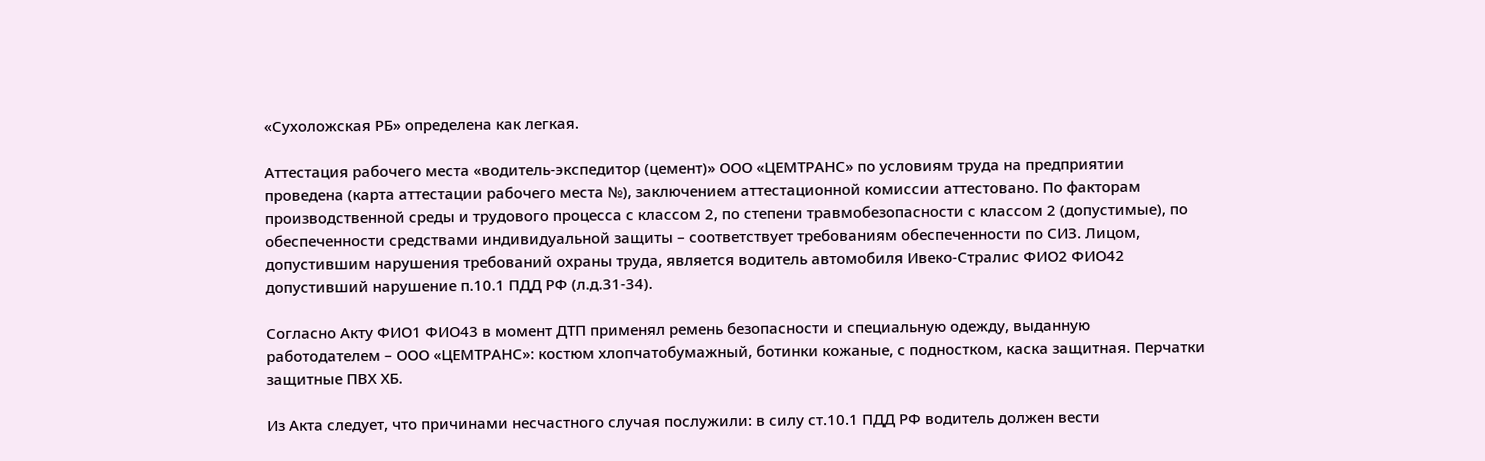«Сухоложская РБ» определена как легкая.

Аттестация рабочего места «водитель-экспедитор (цемент)» ООО «ЦЕМТРАНС» по условиям труда на предприятии проведена (карта аттестации рабочего места №), заключением аттестационной комиссии аттестовано. По факторам производственной среды и трудового процесса с классом 2, по степени травмобезопасности с классом 2 (допустимые), по обеспеченности средствами индивидуальной защиты – соответствует требованиям обеспеченности по СИЗ. Лицом, допустившим нарушения требований охраны труда, является водитель автомобиля Ивеко-Стралис ФИО2 ФИО42 допустивший нарушение п.10.1 ПДД РФ (л.д.31-34).

Согласно Акту ФИО1 ФИО43 в момент ДТП применял ремень безопасности и специальную одежду, выданную работодателем – ООО «ЦЕМТРАНС»: костюм хлопчатобумажный, ботинки кожаные, с подностком, каска защитная. Перчатки защитные ПВХ ХБ.

Из Акта следует, что причинами несчастного случая послужили: в силу ст.10.1 ПДД РФ водитель должен вести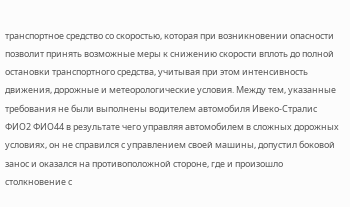транспортное средство со скоростью, которая при возникновении опасности позволит принять возможные меры к снижению скорости вплоть до полной остановки транспортного средства, учитывая при этом интенсивность движения, дорожные и метеорологические условия. Между тем, указанные требования не были выполнены водителем автомобиля Ивеко-Стралис ФИО2 ФИО44 в результате чего управляя автомобилем в сложных дорожных условиях, он не справился с управлением своей машины, допустил боковой занос и оказался на противоположной стороне, где и произошло столкновение с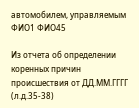автомобилем, управляемым ФИО1 ФИО45

Из отчета об определении коренных причин происшествия от ДД.ММ.ГГГГ (л.д.35-38)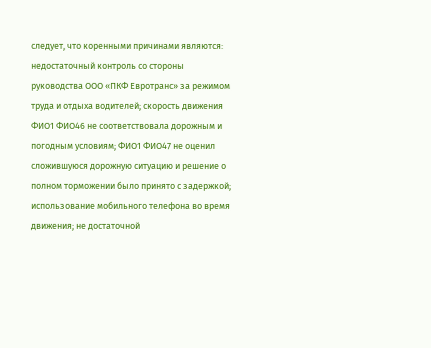следует, что коренными причинами являются: недостаточный контроль со стороны руководства ООО «ПКФ Евротранс» за режимом труда и отдыха водителей; скорость движения ФИО1 ФИО46 не соответствовала дорожным и погодным условиям; ФИО1 ФИО47 не оценил сложившуюся дорожную ситуацию и решение о полном торможении было принято с задержкой; использование мобильного телефона во время движения; не достаточной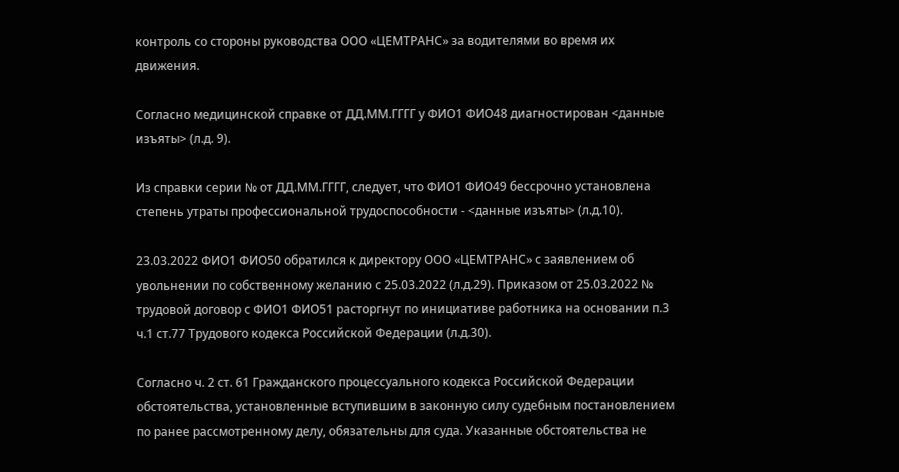контроль со стороны руководства ООО «ЦЕМТРАНС» за водителями во время их движения.

Согласно медицинской справке от ДД.ММ.ГГГГ у ФИО1 ФИО48 диагностирован <данные изъяты> (л.д. 9).

Из справки серии № от ДД.ММ.ГГГГ, следует, что ФИО1 ФИО49 бессрочно установлена степень утраты профессиональной трудоспособности - <данные изъяты> (л.д.10).

23.03.2022 ФИО1 ФИО50 обратился к директору ООО «ЦЕМТРАНС» с заявлением об увольнении по собственному желанию с 25.03.2022 (л.д.29). Приказом от 25.03.2022 № трудовой договор с ФИО1 ФИО51 расторгнут по инициативе работника на основании п.3 ч.1 ст.77 Трудового кодекса Российской Федерации (л.д.30).

Согласно ч. 2 ст. 61 Гражданского процессуального кодекса Российской Федерации обстоятельства, установленные вступившим в законную силу судебным постановлением по ранее рассмотренному делу, обязательны для суда. Указанные обстоятельства не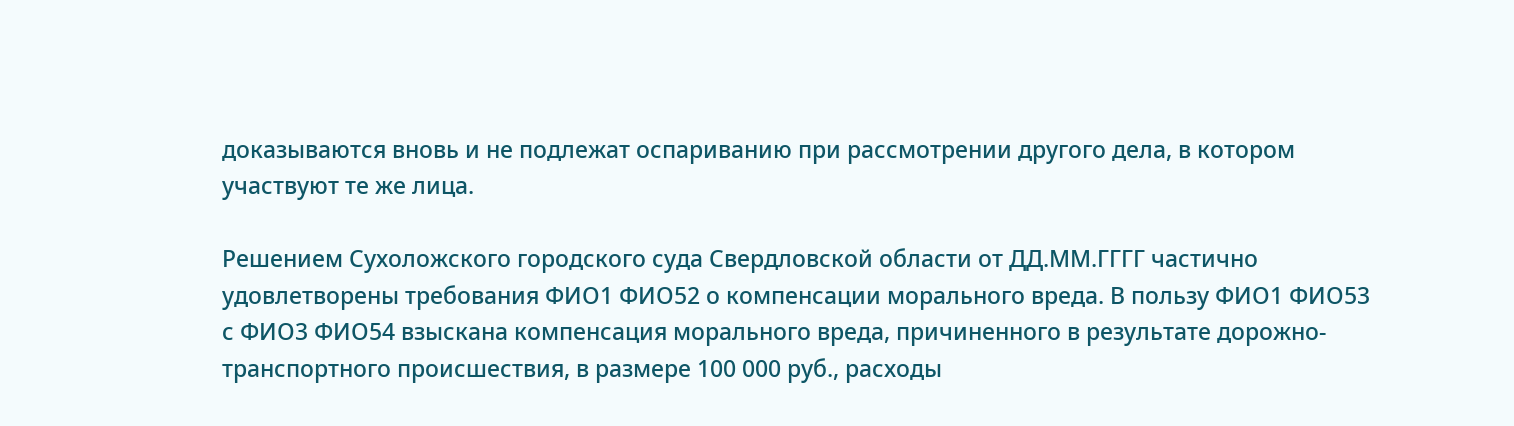доказываются вновь и не подлежат оспариванию при рассмотрении другого дела, в котором участвуют те же лица.

Решением Сухоложского городского суда Свердловской области от ДД.ММ.ГГГГ частично удовлетворены требования ФИО1 ФИО52 о компенсации морального вреда. В пользу ФИО1 ФИО53 с ФИО3 ФИО54 взыскана компенсация морального вреда, причиненного в результате дорожно-транспортного происшествия, в размере 100 000 руб., расходы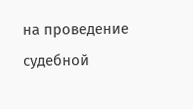на проведение судебной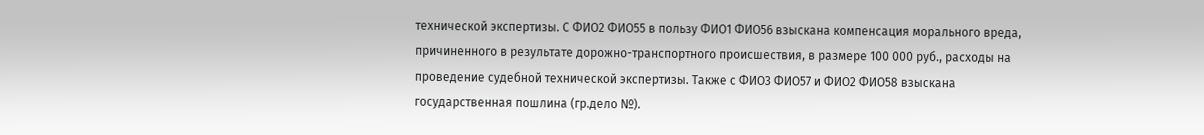технической экспертизы. С ФИО2 ФИО55 в пользу ФИО1 ФИО56 взыскана компенсация морального вреда, причиненного в результате дорожно-транспортного происшествия, в размере 100 000 руб., расходы на проведение судебной технической экспертизы. Также с ФИО3 ФИО57 и ФИО2 ФИО58 взыскана государственная пошлина (гр.дело №).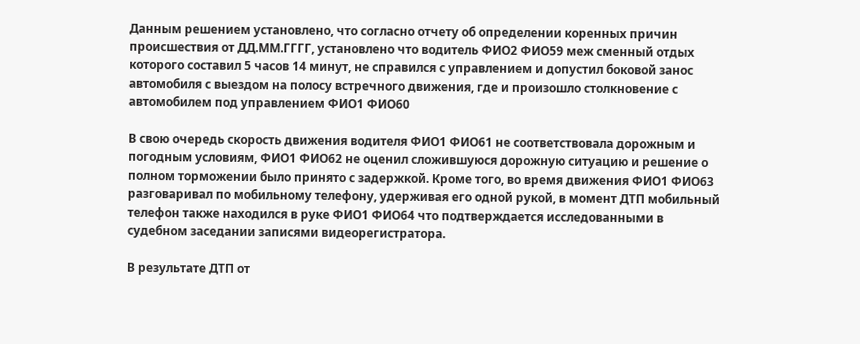Данным решением установлено, что согласно отчету об определении коренных причин происшествия от ДД.ММ.ГГГГ, установлено что водитель ФИО2 ФИО59 меж сменный отдых которого составил 5 часов 14 минут, не справился с управлением и допустил боковой занос автомобиля с выездом на полосу встречного движения, где и произошло столкновение с автомобилем под управлением ФИО1 ФИО60

В свою очередь скорость движения водителя ФИО1 ФИО61 не соответствовала дорожным и погодным условиям, ФИО1 ФИО62 не оценил сложившуюся дорожную ситуацию и решение о полном торможении было принято с задержкой. Кроме того, во время движения ФИО1 ФИО63 разговаривал по мобильному телефону, удерживая его одной рукой, в момент ДТП мобильный телефон также находился в руке ФИО1 ФИО64 что подтверждается исследованными в судебном заседании записями видеорегистратора.

В результате ДТП от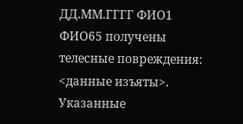ДД.ММ.ГГГГ ФИО1 ФИО65 получены телесные повреждения: <данные изъяты>. Указанные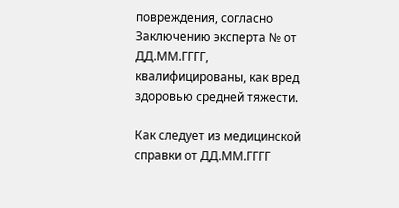повреждения, согласно Заключению эксперта № от ДД.ММ.ГГГГ, квалифицированы, как вред здоровью средней тяжести.

Как следует из медицинской справки от ДД.ММ.ГГГГ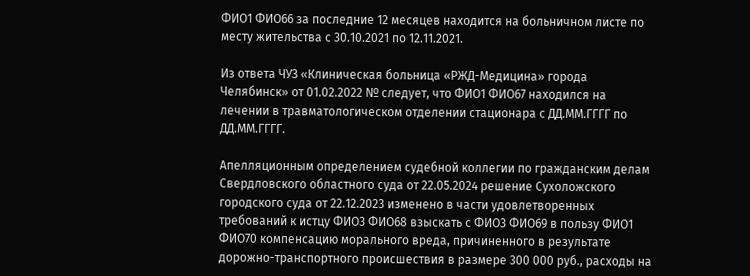ФИО1 ФИО66 за последние 12 месяцев находится на больничном листе по месту жительства с 30.10.2021 по 12.11.2021.

Из ответа ЧУЗ «Клиническая больница «РЖД-Медицина» города Челябинск» от 01.02.2022 № следует, что ФИО1 ФИО67 находился на лечении в травматологическом отделении стационара с ДД.ММ.ГГГГ по ДД.ММ.ГГГГ.

Апелляционным определением судебной коллегии по гражданским делам Свердловского областного суда от 22.05.2024 решение Сухоложского городского суда от 22.12.2023 изменено в части удовлетворенных требований к истцу ФИО3 ФИО68 взыскать с ФИО3 ФИО69 в пользу ФИО1 ФИО70 компенсацию морального вреда, причиненного в результате дорожно-транспортного происшествия в размере 300 000 руб., расходы на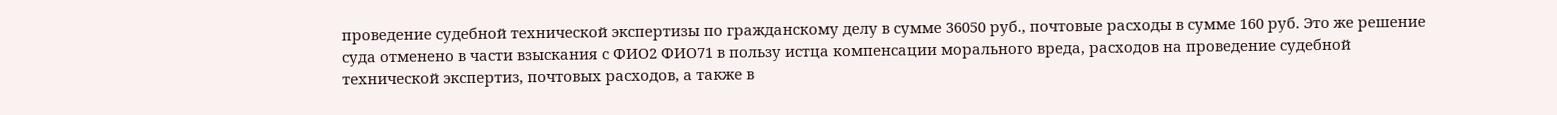проведение судебной технической экспертизы по гражданскому делу в сумме 36050 руб., почтовые расходы в сумме 160 руб. Это же решение суда отменено в части взыскания с ФИО2 ФИО71 в пользу истца компенсации морального вреда, расходов на проведение судебной технической экспертиз, почтовых расходов, а также в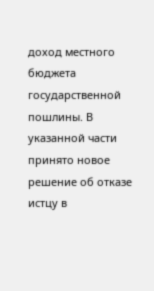доход местного бюджета государственной пошлины. В указанной части принято новое решение об отказе истцу в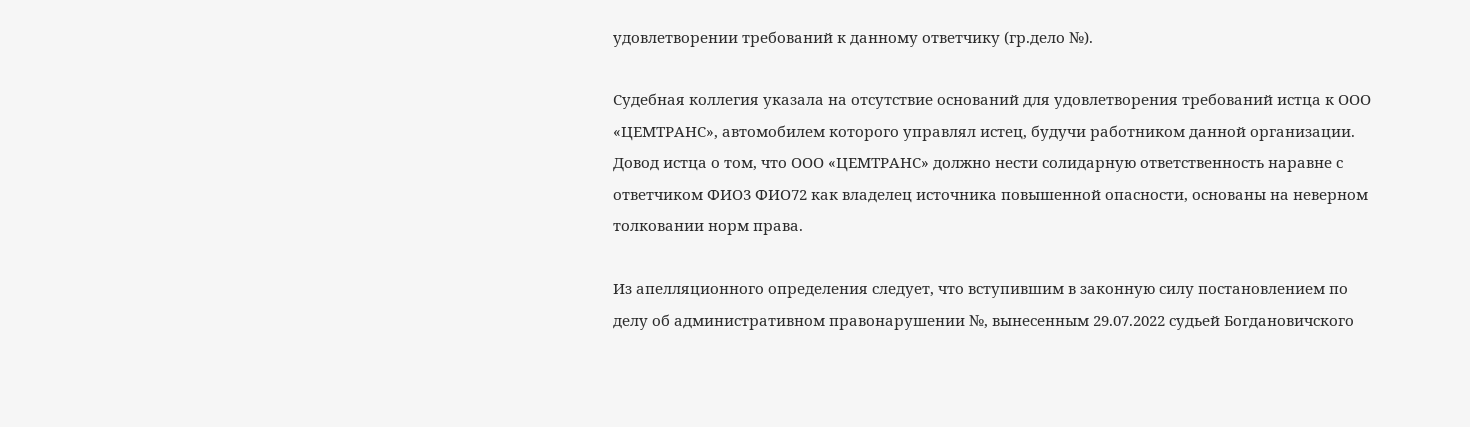удовлетворении требований к данному ответчику (гр.дело №).

Судебная коллегия указала на отсутствие оснований для удовлетворения требований истца к ООО «ЦЕМТРАНС», автомобилем которого управлял истец, будучи работником данной организации. Довод истца о том, что ООО «ЦЕМТРАНС» должно нести солидарную ответственность наравне с ответчиком ФИО3 ФИО72 как владелец источника повышенной опасности, основаны на неверном толковании норм права.

Из апелляционного определения следует, что вступившим в законную силу постановлением по делу об административном правонарушении №, вынесенным 29.07.2022 судьей Богдановичского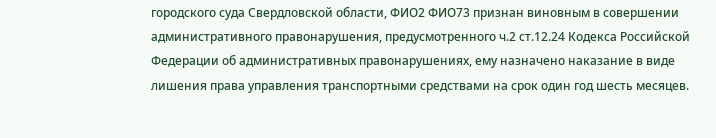городского суда Свердловской области, ФИО2 ФИО73 признан виновным в совершении административного правонарушения, предусмотренного ч.2 ст.12.24 Кодекса Российской Федерации об административных правонарушениях, ему назначено наказание в виде лишения права управления транспортными средствами на срок один год шесть месяцев.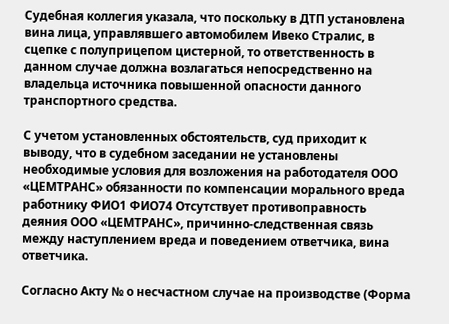Судебная коллегия указала, что поскольку в ДТП установлена вина лица, управлявшего автомобилем Ивеко Стралис, в сцепке с полуприцепом цистерной, то ответственность в данном случае должна возлагаться непосредственно на владельца источника повышенной опасности данного транспортного средства.

С учетом установленных обстоятельств, суд приходит к выводу, что в судебном заседании не установлены необходимые условия для возложения на работодателя ООО «ЦЕМТРАНС» обязанности по компенсации морального вреда работнику ФИО1 ФИО74 Отсутствует противоправность деяния ООО «ЦЕМТРАНС», причинно-следственная связь между наступлением вреда и поведением ответчика, вина ответчика.

Согласно Акту № о несчастном случае на производстве (Форма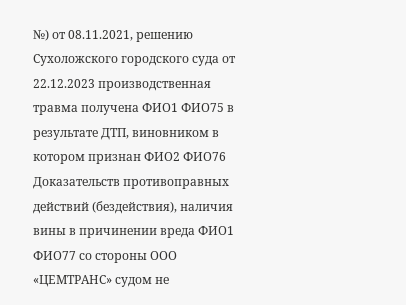№) от 08.11.2021, решению Сухоложского городского суда от 22.12.2023 производственная травма получена ФИО1 ФИО75 в результате ДТП, виновником в котором признан ФИО2 ФИО76 Доказательств противоправных действий (бездействия), наличия вины в причинении вреда ФИО1 ФИО77 со стороны ООО «ЦЕМТРАНС» судом не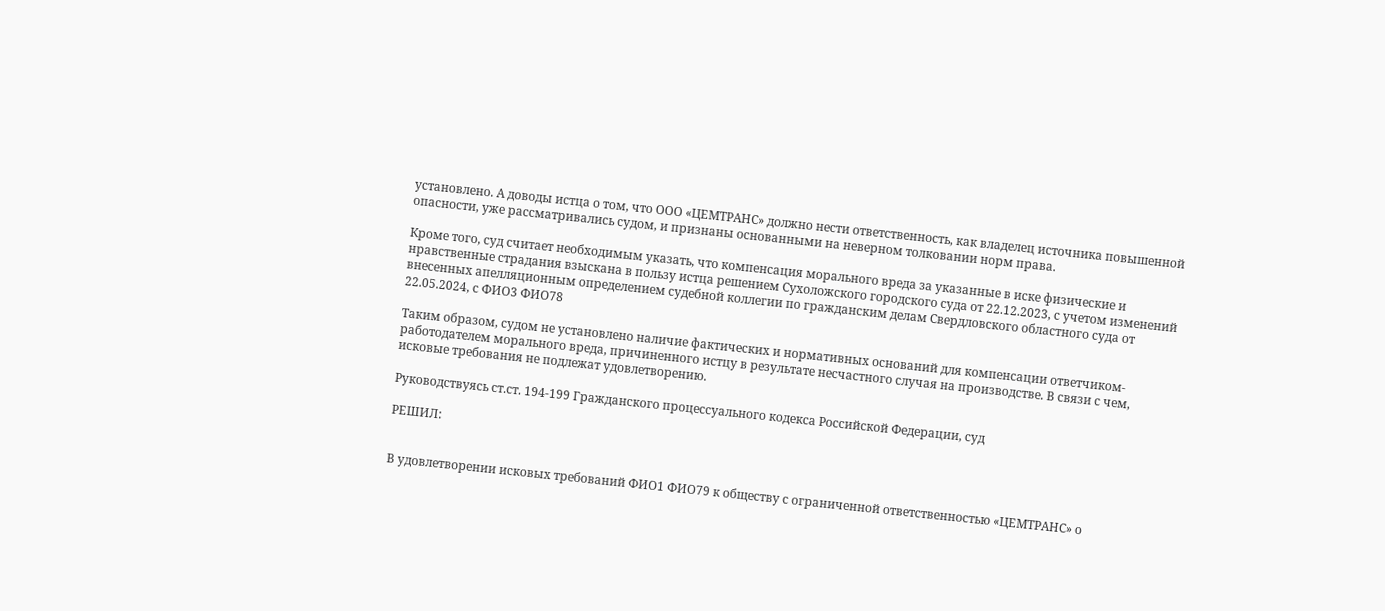установлено. А доводы истца о том, что ООО «ЦЕМТРАНС» должно нести ответственность, как владелец источника повышенной опасности, уже рассматривались судом, и признаны основанными на неверном толковании норм права.

Кроме того, суд считает необходимым указать, что компенсация морального вреда за указанные в иске физические и нравственные страдания взыскана в пользу истца решением Сухоложского городского суда от 22.12.2023, с учетом изменений внесенных апелляционным определением судебной коллегии по гражданским делам Свердловского областного суда от 22.05.2024, с ФИО3 ФИО78

Таким образом, судом не установлено наличие фактических и нормативных оснований для компенсации ответчиком-работодателем морального вреда, причиненного истцу в результате несчастного случая на производстве. В связи с чем, исковые требования не подлежат удовлетворению.

Руководствуясь ст.ст. 194-199 Гражданского процессуального кодекса Российской Федерации, суд

РЕШИЛ:


В удовлетворении исковых требований ФИО1 ФИО79 к обществу с ограниченной ответственностью «ЦЕМТРАНС» о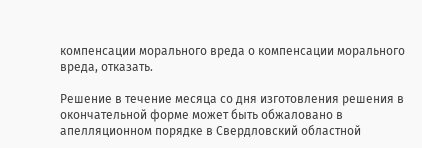компенсации морального вреда о компенсации морального вреда, отказать.

Решение в течение месяца со дня изготовления решения в окончательной форме может быть обжаловано в апелляционном порядке в Свердловский областной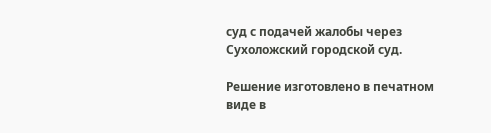суд с подачей жалобы через Сухоложский городской суд.

Решение изготовлено в печатном виде в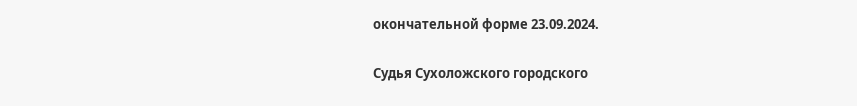окончательной форме 23.09.2024.

Судья Сухоложского городского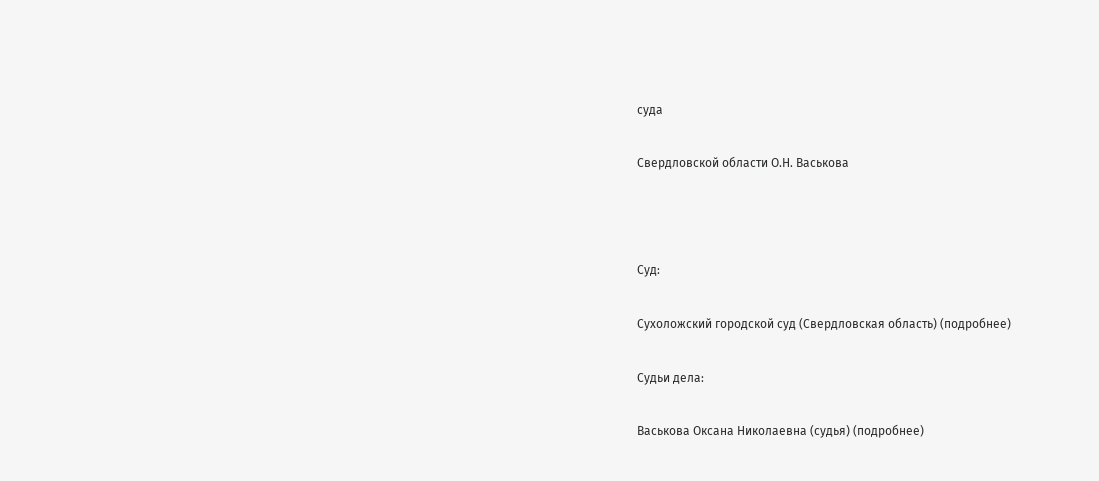суда

Свердловской области О.Н. Васькова



Суд:

Сухоложский городской суд (Свердловская область) (подробнее)

Судьи дела:

Васькова Оксана Николаевна (судья) (подробнее)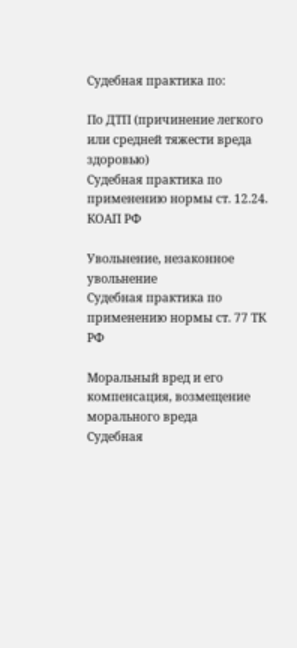Судебная практика по:

По ДТП (причинение легкого или средней тяжести вреда здоровью)
Судебная практика по применению нормы ст. 12.24. КОАП РФ

Увольнение, незаконное увольнение
Судебная практика по применению нормы ст. 77 ТК РФ

Моральный вред и его компенсация, возмещение морального вреда
Судебная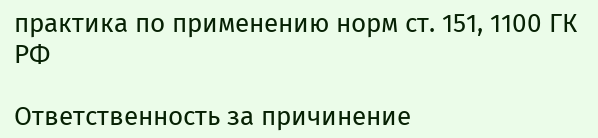практика по применению норм ст. 151, 1100 ГК РФ

Ответственность за причинение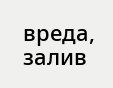вреда, залив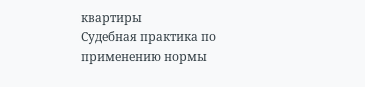квартиры
Судебная практика по применению нормы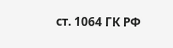ст. 1064 ГК РФ